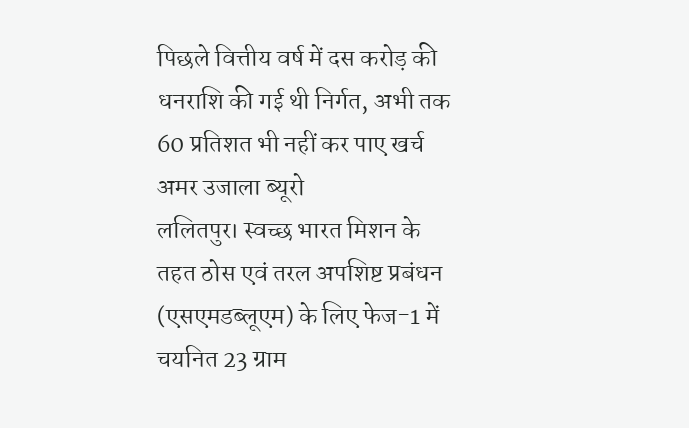पिछले वित्तीय वर्ष में दस करोड़ की धनराशि की गई थी निर्गत, अभी तक 60 प्रतिशत भी नहीं कर पाए खर्च
अमर उजाला ब्यूरो
ललितपुर। स्वच्छ भारत मिशन के तहत ठोस एवं तरल अपशिष्ट प्रबंधन (एसएमडब्लूएम) के लिए फेज-1 में चयनित 23 ग्राम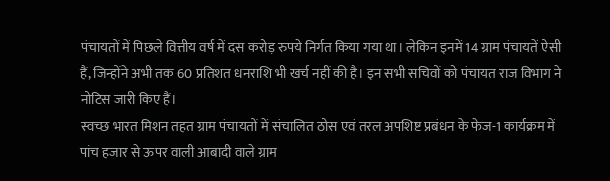पंचायतों में पिछले वित्तीय वर्ष में दस करोड़ रुपये निर्गत किया गया था। लेकिन इनमें 14 ग्राम पंचायतें ऐसी हैं, जिन्होंने अभी तक 60 प्रतिशत धनराशि भी खर्च नहीं की है। इन सभी सचिवों को पंचायत राज विभाग ने नोटिस जारी किए हैं।
स्वच्छ भारत मिशन तहत ग्राम पंचायतों में संचालित ठोस एवं तरल अपशिष्ट प्रबंधन के फेज-1 कार्यक्रम में पांच हजार से ऊपर वाली आबादी वाले ग्राम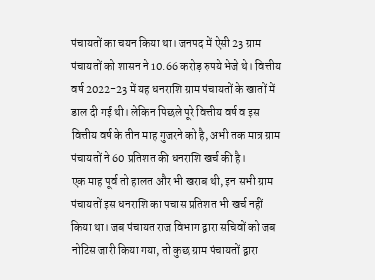पंचायतों का चयन किया था। जनपद में ऐसी 23 ग्राम पंचायतों को शासन ने 10.66 करोड़ रुपये भेजे थे। वित्तीय वर्ष 2022-23 में यह धनराशि ग्राम पंचायतों के खातों में डाल दी गई थी। लेकिन पिछले पूरे वित्तीय वर्ष व इस वित्तीय वर्ष के तीन माह गुजरने को है, अभी तक मात्र ग्राम पंचायतों ने 60 प्रतिशत की धनराशि खर्च की है।
एक माह पूर्व तो हालत और भी खराब थी, इन सभी ग्राम पंचायतों इस धनराशि का पचास प्रतिशत भी खर्च नहीं किया था। जब पंचायत राज विभाग द्वारा सचिवों को जब नोटिस जारी किया गया, तो कुछ ग्राम पंचायतों द्वारा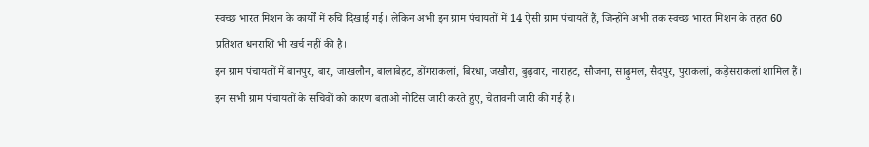स्वच्छ भारत मिशन के कार्यों में रुचि दिखाई गई। लेकिन अभी इन ग्राम पंचायतों में 14 ऐसी ग्राम पंचायतें हैं, जिन्होंने अभी तक स्वच्छ भारत मिशन के तहत 60 प्रतिशत धनराशि भी खर्च नहीं की है।
इन ग्राम पंचायतों में बानपुर, बार, जाखलौन, बालाबेहट, डोंगराकलां, बिरधा, जखौरा, बुढ़वार, नाराहट, सौजना, साढ़ुमल, सैदपुर, पुराकलां, कड़ेसराकलां शामिल हैं। इन सभी ग्राम पंचायतों के सचिवों को कारण बताओ नोटिस जारी करते हुए, चेतावनी जारी की गई है।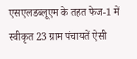एसएलडब्लूएम के तहत फेज-1 में स्वीकृत 23 ग्राम पंचायतें ऐसी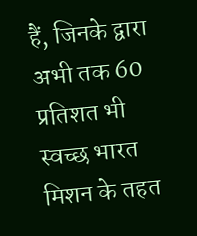हैं, जिनके द्वारा अभी तक 60 प्रतिशत भी स्वच्छ भारत मिशन के तहत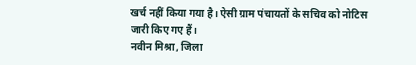खर्च नहीं किया गया है। ऐसी ग्राम पंचायतों के सचिव को नोटिस जारी किए गए हैं।
नवीन मिश्रा, जिला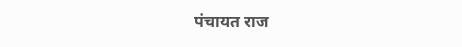पंचायत राज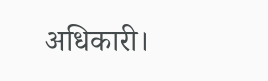अधिकारी।